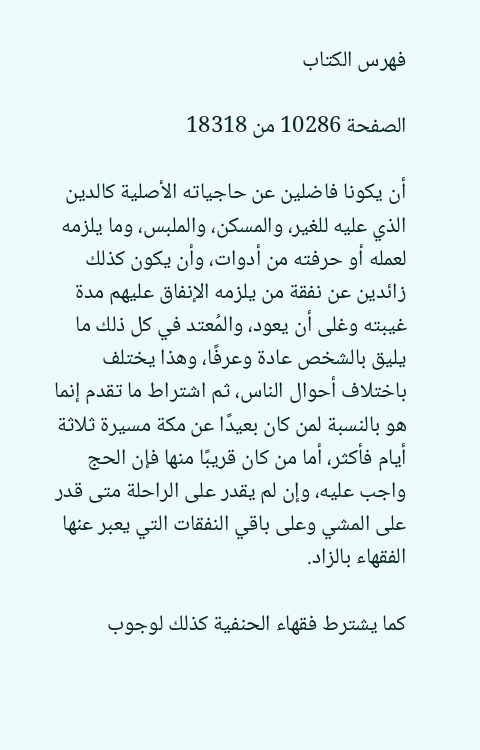فهرس الكتاب

الصفحة 10286 من 18318

أن يكونا فاضلين عن حاجياته الأصلية كالدين الذي عليه للغير، والمسكن، والملبس، وما يلزمه لعمله أو حرفته من أدوات، وأن يكون كذلك زائدين عن نفقة من يلزمه الإنفاق عليهم مدة غيبته وغلى أن يعود، والمُعتد في كل ذلك ما يليق بالشخص عادة وعرفًا، وهذا يختلف باختلاف أحوال الناس، ثم اشتراط ما تقدم إنما هو بالنسبة لمن كان بعيدًا عن مكة مسيرة ثلاثة أيام فأكثر، أما من كان قريبًا منها فإن الحج واجب عليه، وإن لم يقدر على الراحلة متى قدر على المشي وعلى باقي النفقات التي يعبر عنها الفقهاء بالزاد.

كما يشترط فقهاء الحنفية كذلك لوجوب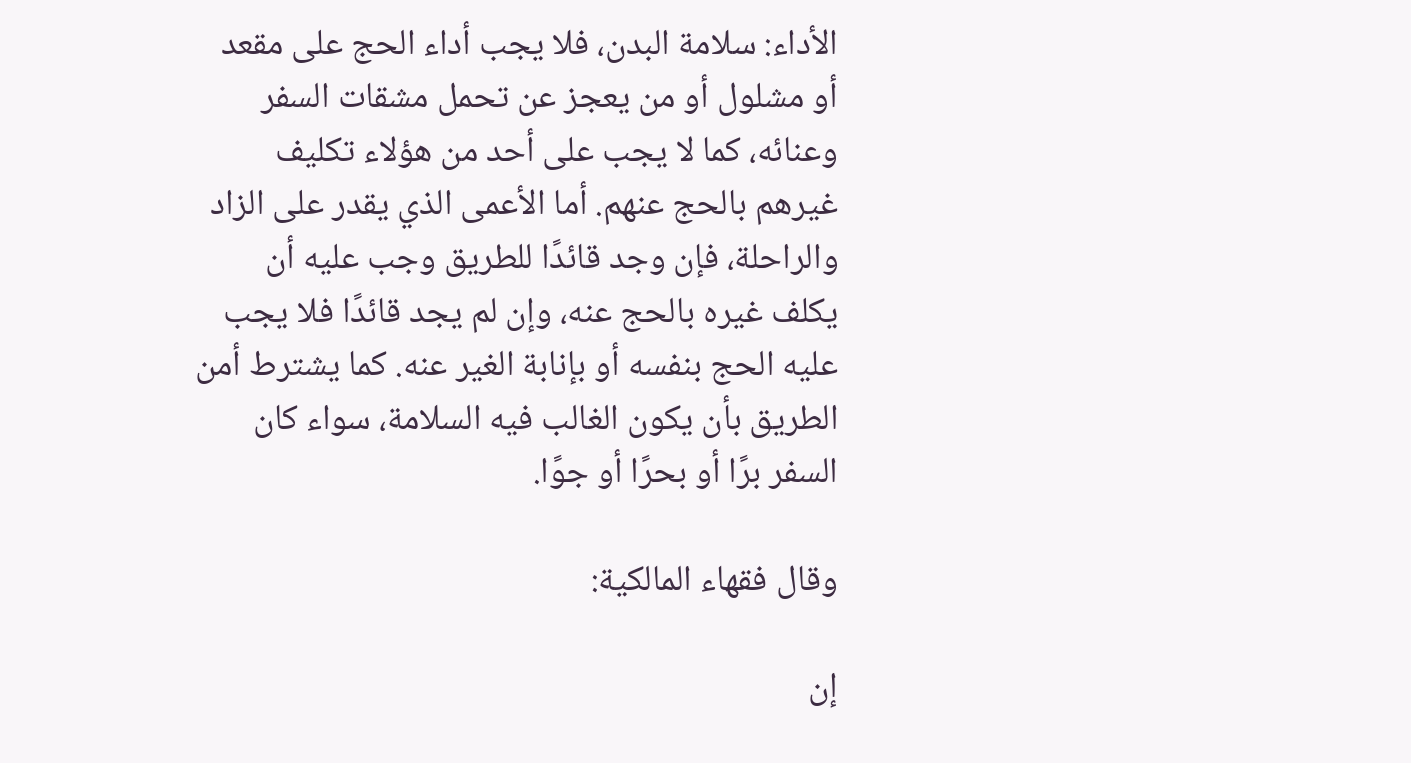الأداء: سلامة البدن، فلا يجب أداء الحج على مقعد أو مشلول أو من يعجز عن تحمل مشقات السفر وعنائه، كما لا يجب على أحد من هؤلاء تكليف غيرهم بالحج عنهم. أما الأعمى الذي يقدر على الزاد والراحلة، فإن وجد قائدًا للطريق وجب عليه أن يكلف غيره بالحج عنه، وإن لم يجد قائدًا فلا يجب عليه الحج بنفسه أو بإنابة الغير عنه. كما يشترط أمن الطريق بأن يكون الغالب فيه السلامة، سواء كان السفر برًا أو بحرًا أو جوًا.

وقال فقهاء المالكية:

إن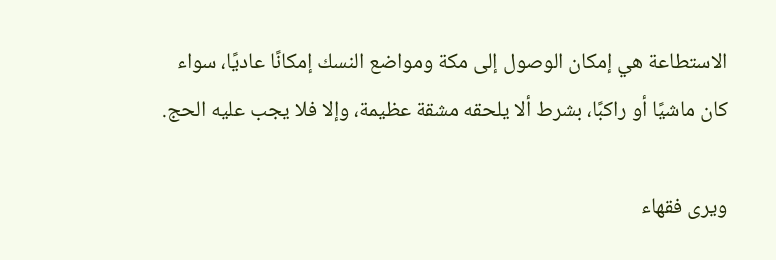الاستطاعة هي إمكان الوصول إلى مكة ومواضع النسك إمكانًا عاديًا، سواء كان ماشيًا أو راكبًا، بشرط ألا يلحقه مشقة عظيمة، وإلا فلا يجب عليه الحج.

ويرى فقهاء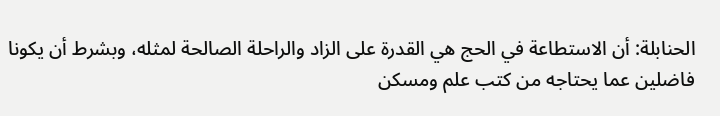الحنابلة: أن الاستطاعة في الحج هي القدرة على الزاد والراحلة الصالحة لمثله، وبشرط أن يكونا فاضلين عما يحتاجه من كتب علم ومسكن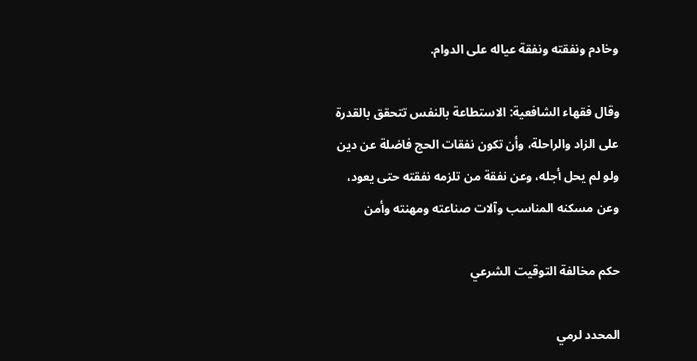وخادم ونفقته ونفقة عياله على الدوام.

وقال فقهاء الشافعية: الاستطاعة بالنفس تتحقق بالقدرة على الزاد والراحلة، وأن تكون نفقات الحج فاضلة عن دين ولو لم يحل أجله، وعن نفقة من تلزمه نفقته حتى يعود، وعن مسكنه المناسب وآلات صناعته ومهنته وأمن

حكم مخالفة التوقيت الشرعي

المحدد لرمي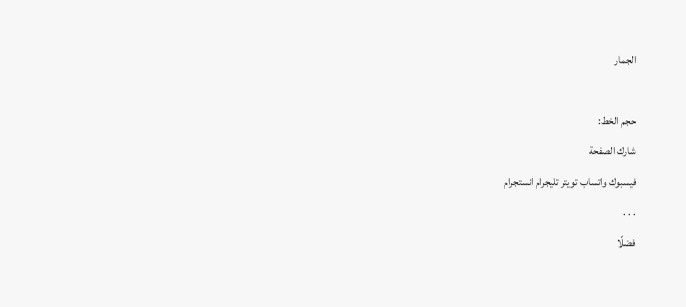الجمار

حجم الخط:
شارك الصفحة
فيسبوك واتساب تويتر تليجرام انستجرام
. . .
فضلًا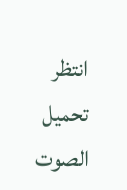انتظر تحميل الصوت